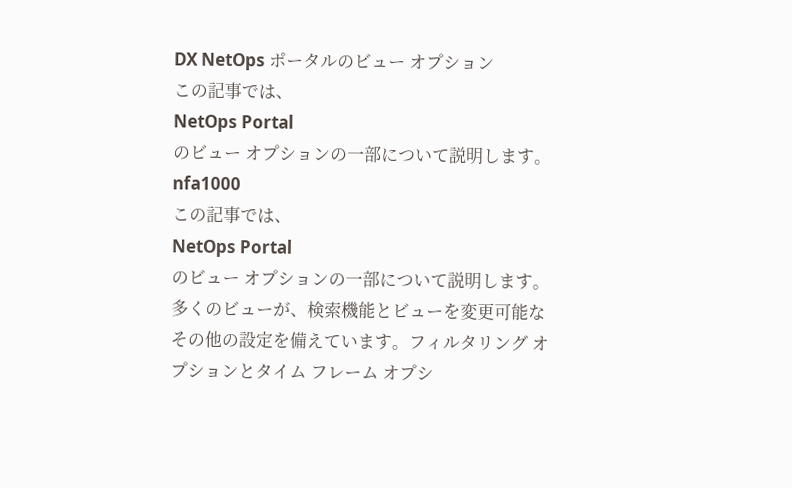DX NetOps ポータルのビュー オプション
この記事では、
NetOps Portal
のビュー オプションの一部について説明します。nfa1000
この記事では、
NetOps Portal
のビュー オプションの一部について説明します。多くのビューが、検索機能とビューを変更可能なその他の設定を備えています。フィルタリング オプションとタイム フレーム オプシ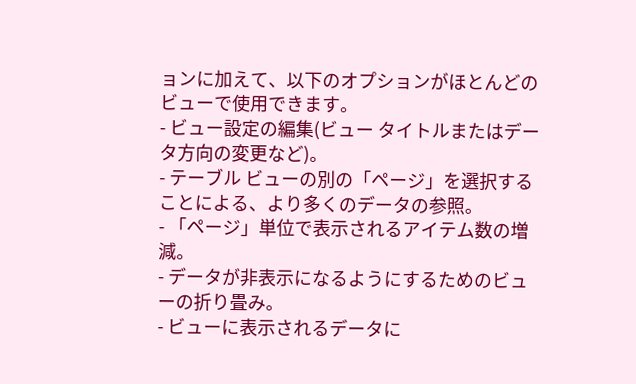ョンに加えて、以下のオプションがほとんどのビューで使用できます。
- ビュー設定の編集(ビュー タイトルまたはデータ方向の変更など)。
- テーブル ビューの別の「ページ」を選択することによる、より多くのデータの参照。
- 「ページ」単位で表示されるアイテム数の増減。
- データが非表示になるようにするためのビューの折り畳み。
- ビューに表示されるデータに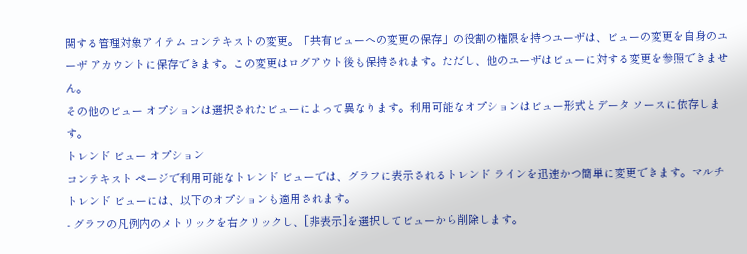関する管理対象アイテム コンテキストの変更。「共有ビューへの変更の保存」の役割の権限を持つユーザは、ビューの変更を自身のユーザ アカウントに保存できます。この変更はログアウト後も保持されます。ただし、他のユーザはビューに対する変更を参照できません。
その他のビュー オプションは選択されたビューによって異なります。利用可能なオプションはビュー形式とデータ ソースに依存します。
トレンド ビュー オプション
コンテキスト ページで利用可能なトレンド ビューでは、グラフに表示されるトレンド ラインを迅速かつ簡単に変更できます。マルチ トレンド ビューには、以下のオプションも適用されます。
- グラフの凡例内のメトリックを右クリックし、[非表示]を選択してビューから削除します。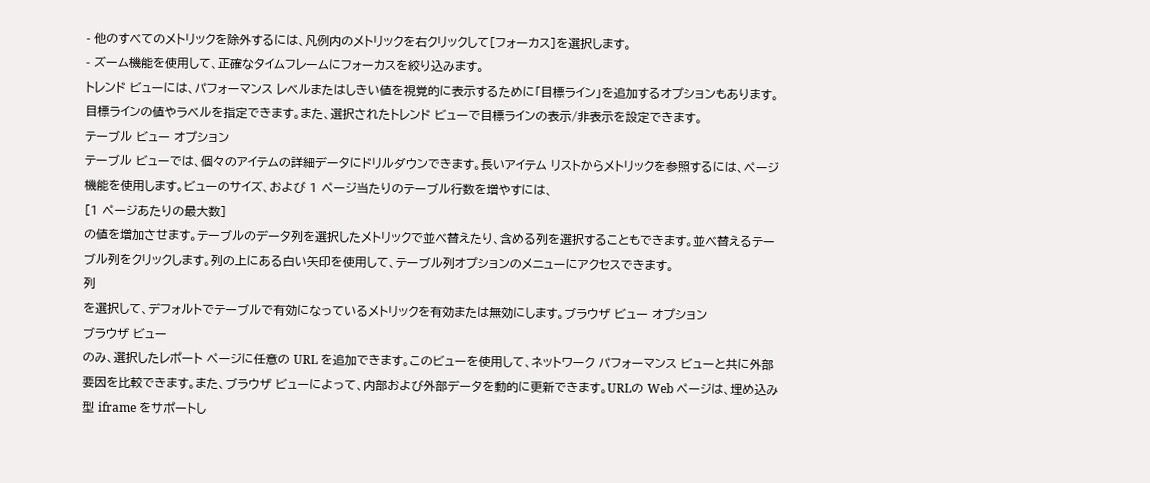- 他のすべてのメトリックを除外するには、凡例内のメトリックを右クリックして[フォーカス]を選択します。
- ズーム機能を使用して、正確なタイムフレームにフォーカスを絞り込みます。
トレンド ビューには、パフォーマンス レベルまたはしきい値を視覚的に表示するために「目標ライン」を追加するオプションもあります。目標ラインの値やラベルを指定できます。また、選択されたトレンド ビューで目標ラインの表示/非表示を設定できます。
テーブル ビュー オプション
テーブル ビューでは、個々のアイテムの詳細データにドリルダウンできます。長いアイテム リストからメトリックを参照するには、ページ機能を使用します。ビューのサイズ、および 1 ページ当たりのテーブル行数を増やすには、
[1 ページあたりの最大数]
の値を増加させます。テーブルのデータ列を選択したメトリックで並べ替えたり、含める列を選択することもできます。並べ替えるテーブル列をクリックします。列の上にある白い矢印を使用して、テーブル列オプションのメニューにアクセスできます。
列
を選択して、デフォルトでテーブルで有効になっているメトリックを有効または無効にします。ブラウザ ビュー オプション
ブラウザ ビュー
のみ、選択したレポート ページに任意の URL を追加できます。このビューを使用して、ネットワーク パフォーマンス ビューと共に外部要因を比較できます。また、ブラウザ ビューによって、内部および外部データを動的に更新できます。URLの Web ページは、埋め込み型 iframe をサポートし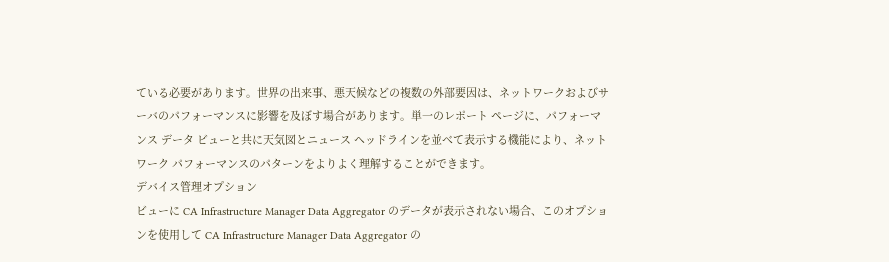ている必要があります。世界の出来事、悪天候などの複数の外部要因は、ネットワークおよびサーバのパフォーマンスに影響を及ぼす場合があります。単一のレポート ページに、パフォーマンス データ ビューと共に天気図とニュース ヘッドラインを並べて表示する機能により、ネットワーク パフォーマンスのパターンをよりよく理解することができます。
デバイス管理オプション
ビューに CA Infrastructure Manager Data Aggregator のデータが表示されない場合、このオプションを使用して CA Infrastructure Manager Data Aggregator の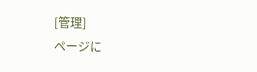[管理]
ページに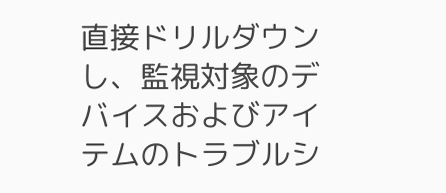直接ドリルダウンし、監視対象のデバイスおよびアイテムのトラブルシ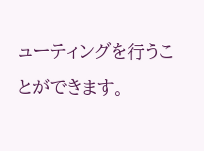ューティングを行うことができます。